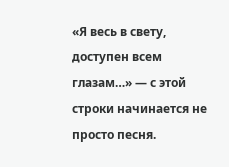«Я весь в свету, доступен всем глазам…» — с этой строки начинается не просто песня.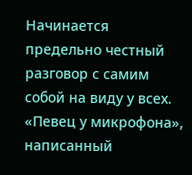Начинается предельно честный разговор с самим собой на виду у всех. «Певец у микрофона», написанный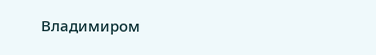Владимиром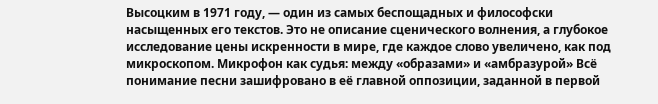Высоцким в 1971 году, — один из самых беспощадных и философски насыщенных его текстов. Это не описание сценического волнения, а глубокое исследование цены искренности в мире, где каждое слово увеличено, как под микроскопом. Микрофон как судья: между «образами» и «амбразурой» Всё понимание песни зашифровано в её главной оппозиции, заданной в первой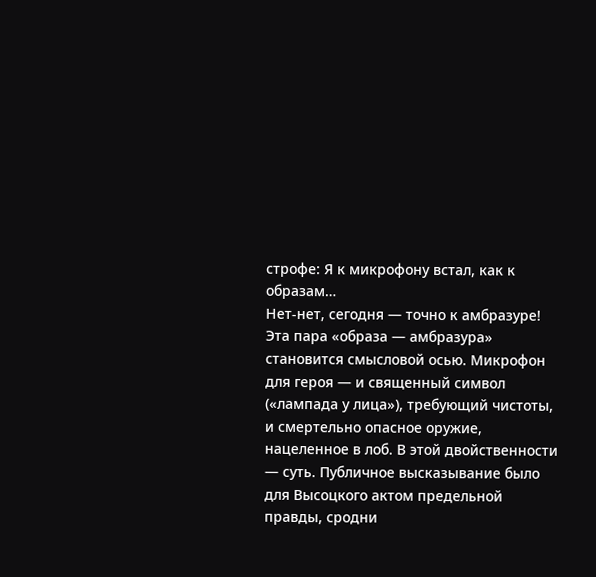строфе: Я к микрофону встал, как к образам…
Нет-нет, сегодня — точно к амбразуре! Эта пара «образа — амбразура» становится смысловой осью. Микрофон для героя — и священный символ («лампада у лица»), требующий чистоты, и смертельно опасное оружие, нацеленное в лоб. В этой двойственности — суть. Публичное высказывание было для Высоцкого актом предельной правды, сродни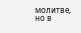молитве, но в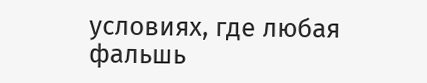условиях, где любая фальшь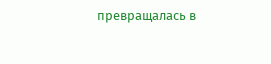превращалась в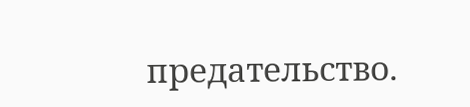предательство.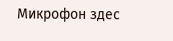Микрофон здес